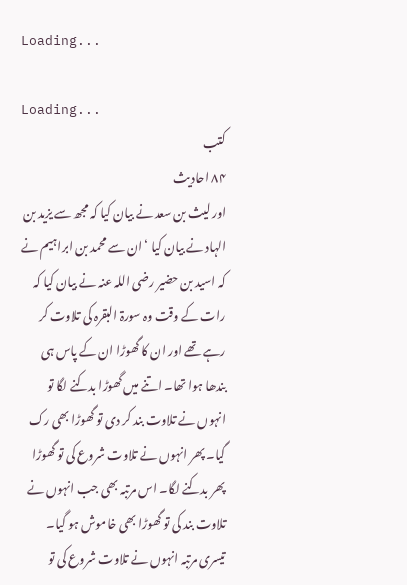Loading...

Loading...
کتب
۸۴ احادیث
اور لیث بن سعد نے بیان کیا کہ مجھ سے یزید بن الہاد نے بیان کیا ‘ ان سے محمد بن ابراہیم نے کہ اسید بن حضیر رضی اللہ عنہ نے بیان کیا کہ رات کے وقت وہ سورۃ البقرہ کی تلاوت کر رہے تھے اور ان کا گھوڑا ان کے پاس ہی بندھا ہوا تھا۔ اتنے میں گھوڑا بدکنے لگا تو انہوں نے تلاوت بند کر دی تو گھوڑا بھی رک گیا۔ پھر انہوں نے تلاوت شروع کی تو گھوڑا پھر بدکنے لگا۔ اس مرتبہ بھی جب انہوں نے تلاوت بند کی تو گھوڑا بھی خاموش ہو گیا۔ تیسری مرتبہ انہوں نے تلاوت شروع کی تو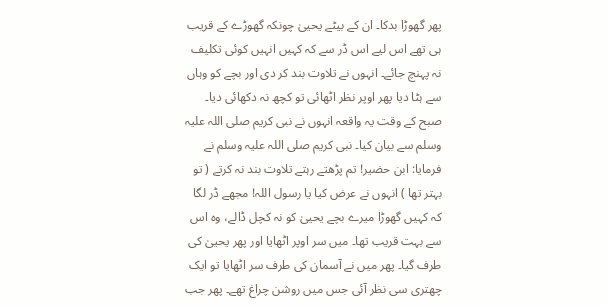پھر گھوڑا بدکا۔ ان کے بیٹے یحییٰ چونکہ گھوڑے کے قریب ہی تھے اس لیے اس ڈر سے کہ کہیں انہیں کوئی تکلیف نہ پہنچ جائے۔ انہوں نے تلاوت بند کر دی اور بچے کو وہاں سے ہٹا دیا پھر اوپر نظر اٹھائی تو کچھ نہ دکھائی دیا۔ صبح کے وقت یہ واقعہ انہوں نے نبی کریم صلی اللہ علیہ وسلم سے بیان کیا۔ نبی کریم صلی اللہ علیہ وسلم نے فرمایا: ابن حضیر! تم پڑھتے رہتے تلاوت بند نہ کرتے ( تو بہتر تھا ) انہوں نے عرض کیا یا رسول اللہ! مجھے ڈر لگا کہ کہیں گھوڑا میرے بچے یحییٰ کو نہ کچل ڈالے، وہ اس سے بہت قریب تھا۔ میں سر اوپر اٹھایا اور پھر یحییٰ کی طرف گیا۔ پھر میں نے آسمان کی طرف سر اٹھایا تو ایک چھتری سی نظر آئی جس میں روشن چراغ تھے۔ پھر جب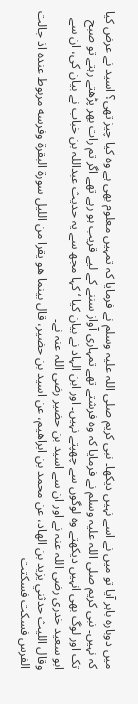میں دوبارہ باہر آیا تو میں نے اسے نہیں دیکھا۔ نبی کریم صلی اللہ علیہ وسلم نے فرمایا کہ تمہیں معلوم بھی ہے وہ کیا چیز تھی؟ اسید نے عرض کیا کہ نہیں۔ نبی کریم صلی اللہ علیہ وسلم نے فرمایا کہ وہ فرشتے تھے تمہاری آواز سننے کے لیے قریب ہو رہے تھے اگر تم رات بھر پڑھتے رہتے تو صبح تک اور لوگ بھی انہیں دیکھتے وہ لوگوں سے چھپتے نہیں۔ اور ابن الہاد نے بیان کیا ‘ کہا مجھ سے یہ حدیث عبداللہ بن خباب نے بیان کی، ان سے ابو سعید خدری رضی اللہ عنہ نے اور ان سے اسید بن حضیر رضی اللہ عنہ نے۔
وقال الليث حدثني يزيد بن الهاد، عن محمد بن ابراهيم، عن اسيد بن حضير، قال بينما هو يقرا من الليل سورة البقرة وفرسه مربوط عنده اذ جالت الفرس فسكت فسكتت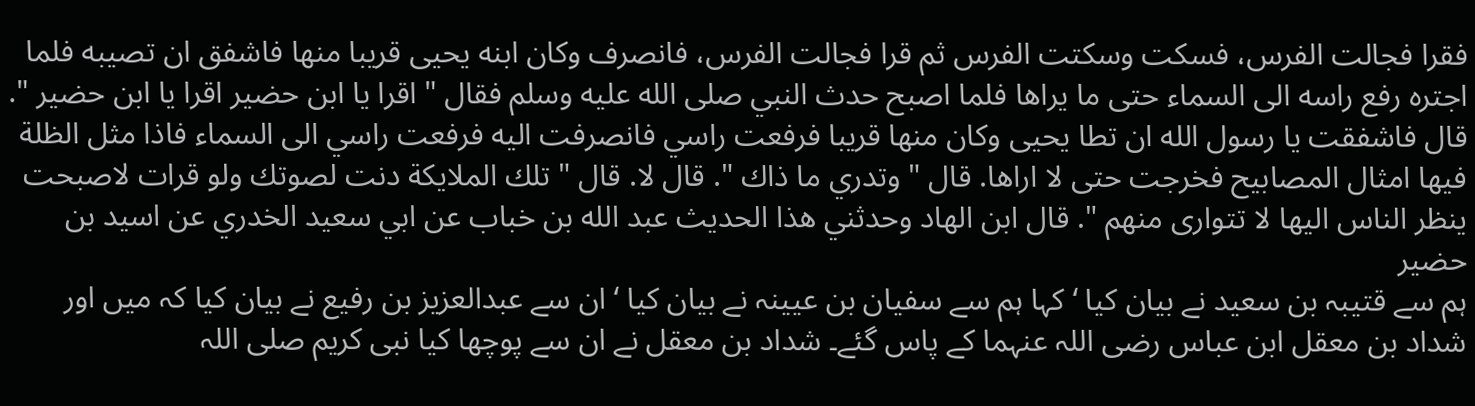فقرا فجالت الفرس، فسكت وسكتت الفرس ثم قرا فجالت الفرس، فانصرف وكان ابنه يحيى قريبا منها فاشفق ان تصيبه فلما اجتره رفع راسه الى السماء حتى ما يراها فلما اصبح حدث النبي صلى الله عليه وسلم فقال " اقرا يا ابن حضير اقرا يا ابن حضير ". قال فاشفقت يا رسول الله ان تطا يحيى وكان منها قريبا فرفعت راسي فانصرفت اليه فرفعت راسي الى السماء فاذا مثل الظلة فيها امثال المصابيح فخرجت حتى لا اراها. قال " وتدري ما ذاك ". قال لا. قال " تلك الملايكة دنت لصوتك ولو قرات لاصبحت ينظر الناس اليها لا تتوارى منهم ". قال ابن الهاد وحدثني هذا الحديث عبد الله بن خباب عن ابي سعيد الخدري عن اسيد بن حضير
ہم سے قتیبہ بن سعید نے بیان کیا ‘ کہا ہم سے سفیان بن عیینہ نے بیان کیا ‘ ان سے عبدالعزیز بن رفیع نے بیان کیا کہ میں اور شداد بن معقل ابن عباس رضی اللہ عنہما کے پاس گئے۔ شداد بن معقل نے ان سے پوچھا کیا نبی کریم صلی اللہ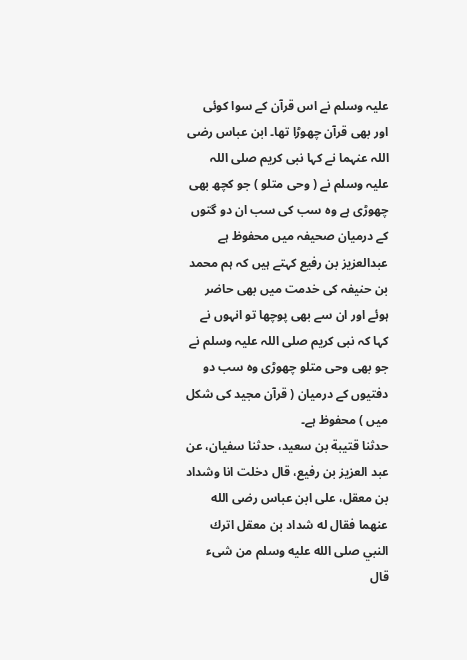علیہ وسلم نے اس قرآن کے سوا کوئی اور بھی قرآن چھوڑا تھا۔ ابن عباس رضی اللہ عنہما نے کہا نبی کریم صلی اللہ علیہ وسلم نے ( وحی متلو ) جو کچھ بھی چھوڑی ہے وہ سب کی سب ان دو گتوں کے درمیان صحیفہ میں محفوظ ہے عبدالعزیز بن رفیع کہتے ہیں کہ ہم محمد بن حنیفہ کی خدمت میں بھی حاضر ہوئے اور ان سے بھی پوچھا تو انہوں نے کہا کہ نبی کریم صلی اللہ علیہ وسلم نے جو بھی وحی متلو چھوڑی وہ سب دو دفتیوں کے درمیان ( قرآن مجید کی شکل میں ) محفوظ ہے۔
حدثنا قتيبة بن سعيد، حدثنا سفيان، عن عبد العزيز بن رفيع، قال دخلت انا وشداد بن معقل، على ابن عباس رضى الله عنهما فقال له شداد بن معقل اترك النبي صلى الله عليه وسلم من شىء قال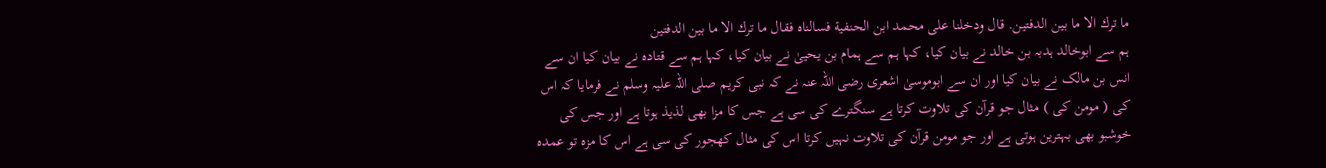ما ترك الا ما بين الدفتين. قال ودخلنا على محمد ابن الحنفية فسالناه فقال ما ترك الا ما بين الدفتين
ہم سے ابوخالد ہدبہ بن خالد نے بیان کیا، کہا ہم سے ہمام بن یحییٰ نے بیان کیا، کہا ہم سے قتادہ نے بیان کیا ان سے انس بن مالک نے بیان کیا اور ان سے ابوموسیٰ اشعری رضی اللہ عنہ نے کہ نبی کریم صلی اللہ علیہ وسلم نے فرمایا کہ اس کی ( مومن کی ) مثال جو قرآن کی تلاوت کرتا ہے سنگترے کی سی ہے جس کا مزا بھی لذیذ ہوتا ہے اور جس کی خوشبو بھی بہترین ہوتی ہے اور جو مومن قرآن کی تلاوت نہیں کرتا اس کی مثال کھجور کی سی ہے اس کا مزہ تو عمدہ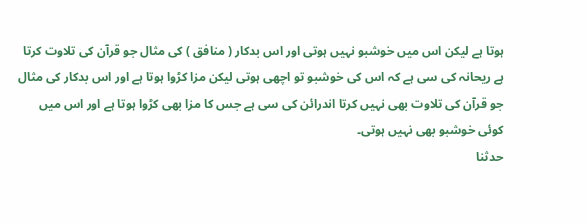ہوتا ہے لیکن اس میں خوشبو نہیں ہوتی اور اس بدکار ( منافق ) کی مثال جو قرآن کی تلاوت کرتا ہے ریحانہ کی سی ہے کہ اس کی خوشبو تو اچھی ہوتی لیکن مزا کڑوا ہوتا ہے اور اس بدکار کی مثال جو قرآن کی تلاوت بھی نہیں کرتا اندرائن کی سی ہے جس کا مزا بھی کڑوا ہوتا ہے اور اس میں کوئی خوشبو بھی نہیں ہوتی۔
حدثنا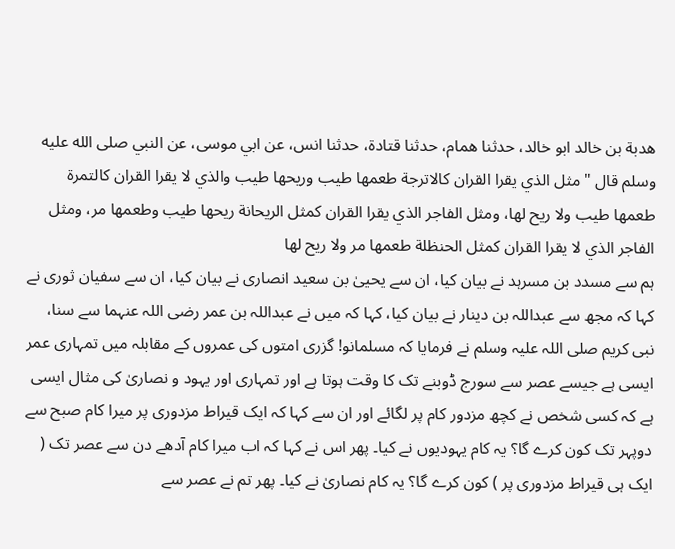هدبة بن خالد ابو خالد، حدثنا همام، حدثنا قتادة، حدثنا انس، عن ابي موسى، عن النبي صلى الله عليه وسلم قال " مثل الذي يقرا القران كالاترجة طعمها طيب وريحها طيب والذي لا يقرا القران كالتمرة طعمها طيب ولا ريح لها، ومثل الفاجر الذي يقرا القران كمثل الريحانة ريحها طيب وطعمها مر، ومثل الفاجر الذي لا يقرا القران كمثل الحنظلة طعمها مر ولا ريح لها
ہم سے مسدد بن مسرہد نے بیان کیا، ان سے یحییٰ بن سعید انصاری نے بیان کیا، ان سے سفیان ثوری نے کہا کہ مجھ سے عبداللہ بن دینار نے بیان کیا، کہا کہ میں نے عبداللہ بن عمر رضی اللہ عنہما سے سنا، نبی کریم صلی اللہ علیہ وسلم نے فرمایا کہ مسلمانو! گزری امتوں کی عمروں کے مقابلہ میں تمہاری عمر ایسی ہے جیسے عصر سے سورج ڈوبنے تک کا وقت ہوتا ہے اور تمہاری اور یہود و نصاریٰ کی مثال ایسی ہے کہ کسی شخص نے کچھ مزدور کام پر لگائے اور ان سے کہا کہ ایک قیراط مزدوری پر میرا کام صبح سے دوپہر تک کون کرے گا؟ یہ کام یہودیوں نے کیا۔ پھر اس نے کہا کہ اب میرا کام آدھے دن سے عصر تک ( ایک ہی قیراط مزدوری پر ) کون کرے گا؟ یہ کام نصاریٰ نے کیا۔ پھر تم نے عصر سے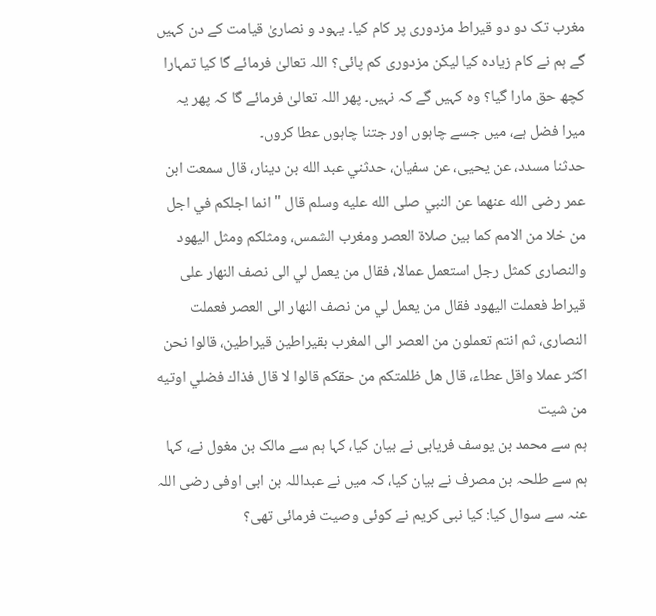مغرب تک دو دو قیراط مزدوری پر کام کیا۔ یہود و نصاریٰ قیامت کے دن کہیں گے ہم نے کام زیادہ کیا لیکن مزدوری کم پائی؟ اللہ تعالیٰ فرمائے گا کیا تمہارا کچھ حق مارا گیا؟ وہ کہیں گے کہ نہیں۔ پھر اللہ تعالیٰ فرمائے گا کہ پھر یہ میرا فضل ہے، میں جسے چاہوں اور جتنا چاہوں عطا کروں۔
حدثنا مسدد، عن يحيى، عن سفيان، حدثني عبد الله بن دينار، قال سمعت ابن عمر رضى الله عنهما عن النبي صلى الله عليه وسلم قال " انما اجلكم في اجل من خلا من الامم كما بين صلاة العصر ومغرب الشمس، ومثلكم ومثل اليهود والنصارى كمثل رجل استعمل عمالا، فقال من يعمل لي الى نصف النهار على قيراط فعملت اليهود فقال من يعمل لي من نصف النهار الى العصر فعملت النصارى، ثم انتم تعملون من العصر الى المغرب بقيراطين قيراطين، قالوا نحن اكثر عملا واقل عطاء، قال هل ظلمتكم من حقكم قالوا لا قال فذاك فضلي اوتيه من شيت
ہم سے محمد بن یوسف فریابی نے بیان کیا، کہا ہم سے مالک بن مغول نے، کہا ہم سے طلحہ بن مصرف نے بیان کیا، کہ میں نے عبداللہ بن ابی اوفی رضی اللہ عنہ سے سوال کیا: کیا نبی کریم نے کوئی وصیت فرمائی تھی؟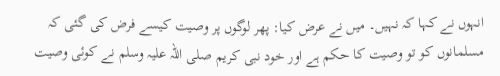انہوں نے کہا کہ نہیں۔ میں نے عرض کیا: پھر لوگوں پر وصیت کیسے فرض کی گئی کہ مسلمانوں کو تو وصیت کا حکم ہے اور خود نبی کریم صلی اللہ علیہ وسلم نے کوئی وصیت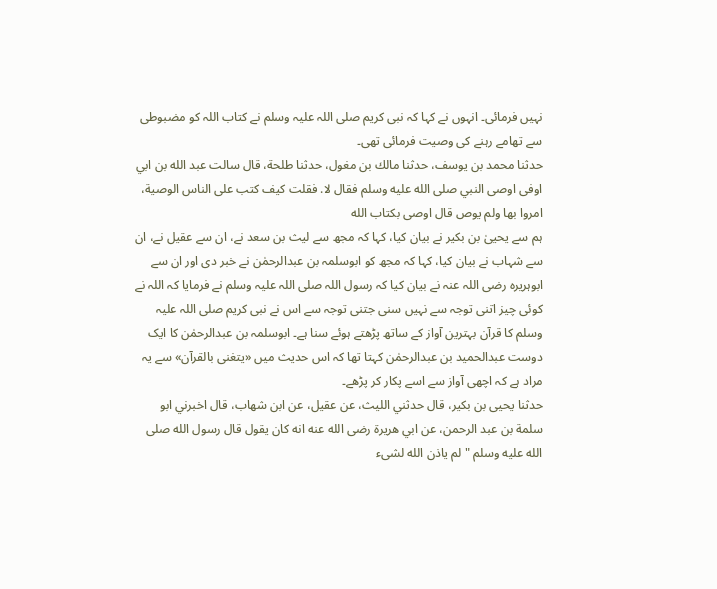نہیں فرمائی۔ انہوں نے کہا کہ نبی کریم صلی اللہ علیہ وسلم نے کتاب اللہ کو مضبوطی سے تھامے رہنے کی وصیت فرمائی تھی۔
حدثنا محمد بن يوسف، حدثنا مالك بن مغول، حدثنا طلحة، قال سالت عبد الله بن ابي اوفى اوصى النبي صلى الله عليه وسلم فقال لا. فقلت كيف كتب على الناس الوصية، امروا بها ولم يوص قال اوصى بكتاب الله
ہم سے یحییٰ بن بکیر نے بیان کیا، کہا کہ مجھ سے لیث بن سعد نے، ان سے عقیل نے، ان سے شہاب نے بیان کیا، کہا کہ مجھ کو ابوسلمہ بن عبدالرحمٰن نے خبر دی اور ان سے ابوہریرہ رضی اللہ عنہ نے بیان کیا کہ رسول اللہ صلی اللہ علیہ وسلم نے فرمایا کہ اللہ نے کوئی چیز اتنی توجہ سے نہیں سنی جتنی توجہ سے اس نے نبی کریم صلی اللہ علیہ وسلم کا قرآن بہترین آواز کے ساتھ پڑھتے ہوئے سنا ہے۔ ابوسلمہ بن عبدالرحمٰن کا ایک دوست عبدالحمید بن عبدالرحمٰن کہتا تھا کہ اس حدیث میں «يتغنى بالقرآن» سے یہ مراد ہے کہ اچھی آواز سے اسے پکار کر پڑھے۔
حدثنا يحيى بن بكير، قال حدثني الليث، عن عقيل، عن ابن شهاب، قال اخبرني ابو سلمة بن عبد الرحمن، عن ابي هريرة رضى الله عنه انه كان يقول قال رسول الله صلى الله عليه وسلم " لم ياذن الله لشىء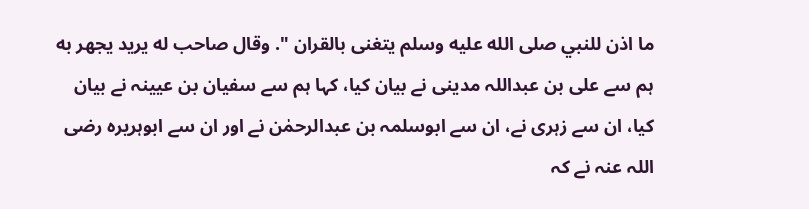ما اذن للنبي صلى الله عليه وسلم يتغنى بالقران ". وقال صاحب له يريد يجهر به
ہم سے علی بن عبداللہ مدینی نے بیان کیا، کہا ہم سے سفیان بن عیینہ نے بیان کیا، ان سے زہری نے، ان سے ابوسلمہ بن عبدالرحمٰن نے اور ان سے ابوہریرہ رضی اللہ عنہ نے کہ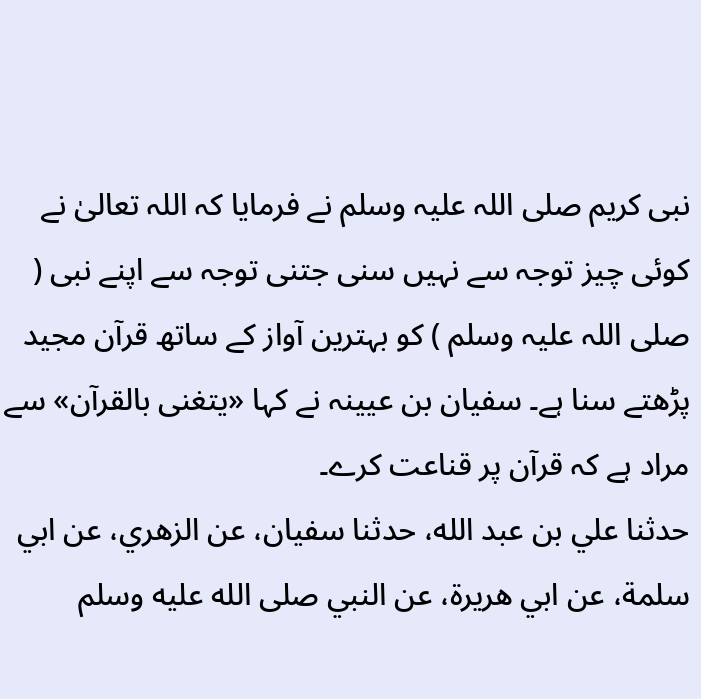نبی کریم صلی اللہ علیہ وسلم نے فرمایا کہ اللہ تعالیٰ نے کوئی چیز توجہ سے نہیں سنی جتنی توجہ سے اپنے نبی ( صلی اللہ علیہ وسلم ) کو بہترین آواز کے ساتھ قرآن مجید پڑھتے سنا ہے۔ سفیان بن عیینہ نے کہا «يتغنى بالقرآن» سے مراد ہے کہ قرآن پر قناعت کرے۔
حدثنا علي بن عبد الله، حدثنا سفيان، عن الزهري، عن ابي سلمة، عن ابي هريرة، عن النبي صلى الله عليه وسلم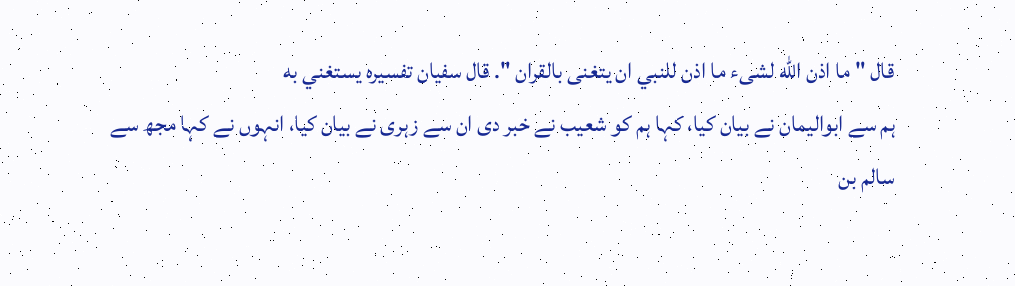قال " ما اذن الله لشىء ما اذن للنبي ان يتغنى بالقران ". قال سفيان تفسيره يستغني به
ہم سے ابوالیمان نے بیان کیا، کہا ہم کو شعیب نے خبر دی ان سے زہری نے بیان کیا، انہوں نے کہا مجھ سے سالم بن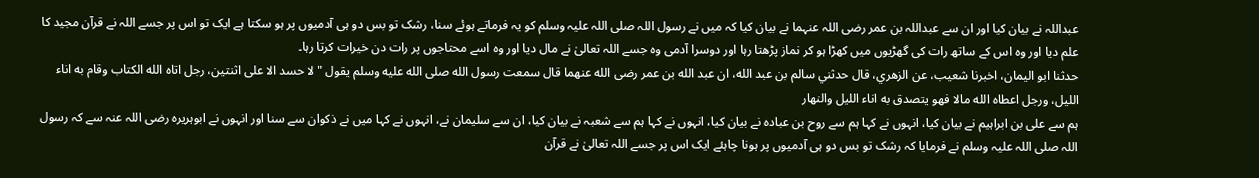عبداللہ نے بیان کیا اور ان سے عبداللہ بن عمر رضی اللہ عنہما نے بیان کیا کہ میں نے رسول اللہ صلی اللہ علیہ وسلم کو یہ فرماتے ہوئے سنا، رشک تو بس دو ہی آدمیوں پر ہو سکتا ہے ایک تو اس پر جسے اللہ نے قرآن مجید کا علم دیا اور وہ اس کے ساتھ رات کی گھڑیوں میں کھڑا ہو کر نماز پڑھتا رہا اور دوسرا آدمی وہ جسے اللہ تعالیٰ نے مال دیا اور وہ اسے محتاجوں پر رات دن خیرات کرتا رہا۔
حدثنا ابو اليمان، اخبرنا شعيب، عن الزهري، قال حدثني سالم بن عبد الله، ان عبد الله بن عمر رضى الله عنهما قال سمعت رسول الله صلى الله عليه وسلم يقول " لا حسد الا على اثنتين، رجل اتاه الله الكتاب وقام به اناء الليل، ورجل اعطاه الله مالا فهو يتصدق به اناء الليل والنهار
ہم سے علی بن ابراہیم نے بیان کیا، انہوں نے کہا ہم سے روح بن عبادہ نے بیان کیا، انہوں نے کہا ہم سے شعبہ نے بیان کیا، ان سے سلیمان نے، انہوں نے کہا میں نے ذکوان سے سنا اور انہوں نے ابوہریرہ رضی اللہ عنہ سے کہ رسول اللہ صلی اللہ علیہ وسلم نے فرمایا کہ رشک تو بس دو ہی آدمیوں پر ہونا چاہئے ایک اس پر جسے اللہ تعالیٰ نے قرآن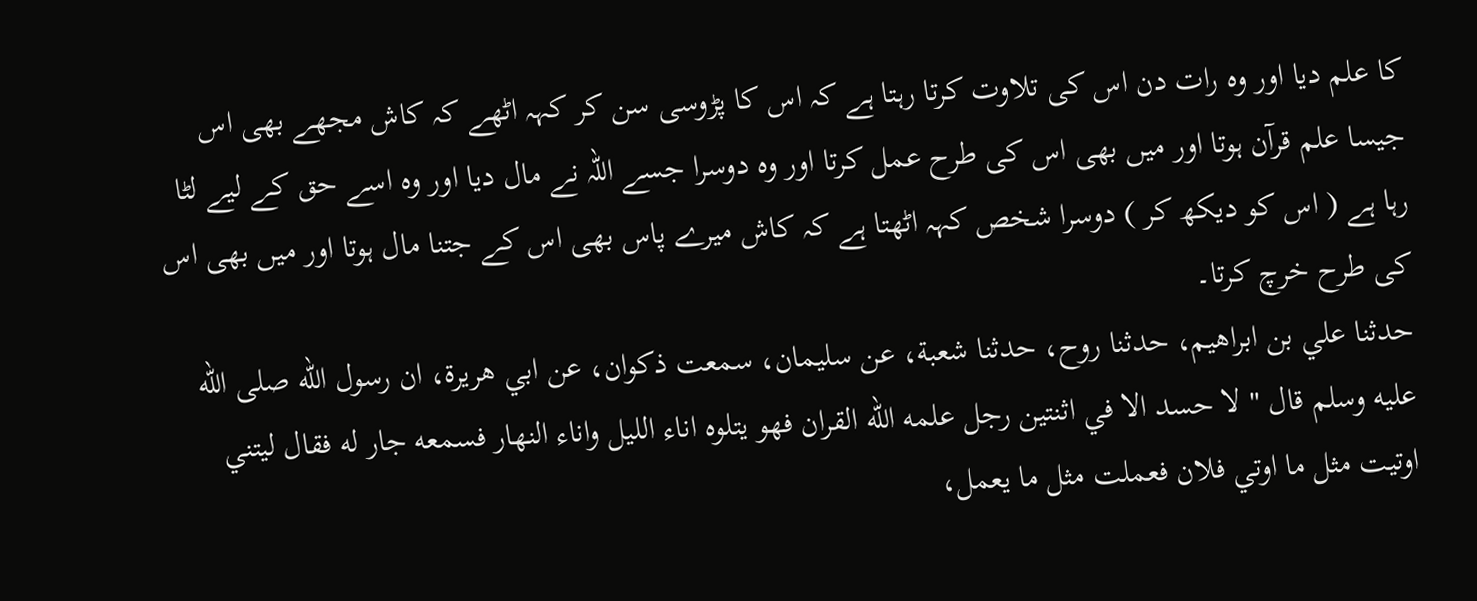کا علم دیا اور وہ رات دن اس کی تلاوت کرتا رہتا ہے کہ اس کا پڑوسی سن کر کہہ اٹھے کہ کاش مجھے بھی اس جیسا علم قرآن ہوتا اور میں بھی اس کی طرح عمل کرتا اور وہ دوسرا جسے اللہ نے مال دیا اور وہ اسے حق کے لیے لٹا رہا ہے ( اس کو دیکھ کر ) دوسرا شخص کہہ اٹھتا ہے کہ کاش میرے پاس بھی اس کے جتنا مال ہوتا اور میں بھی اس کی طرح خرچ کرتا۔
حدثنا علي بن ابراهيم، حدثنا روح، حدثنا شعبة، عن سليمان، سمعت ذكوان، عن ابي هريرة، ان رسول الله صلى الله عليه وسلم قال " لا حسد الا في اثنتين رجل علمه الله القران فهو يتلوه اناء الليل واناء النهار فسمعه جار له فقال ليتني اوتيت مثل ما اوتي فلان فعملت مثل ما يعمل،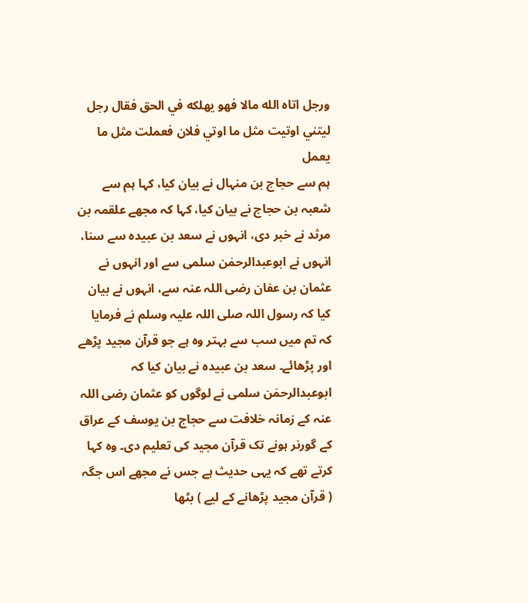ورجل اتاه الله مالا فهو يهلكه في الحق فقال رجل ليتني اوتيت مثل ما اوتي فلان فعملت مثل ما يعمل
ہم سے حجاج بن منہال نے بیان کیا، کہا ہم سے شعبہ بن حجاج نے بیان کیا، کہا کہ مجھے علقمہ بن مرثد نے خبر دی، انہوں نے سعد بن عبیدہ سے سنا، انہوں نے ابوعبدالرحمٰن سلمی سے اور انہوں نے عثمان بن عفان رضی اللہ عنہ سے، انہوں نے بیان کیا کہ رسول اللہ صلی اللہ علیہ وسلم نے فرمایا کہ تم میں سب سے بہتر وہ ہے جو قرآن مجید پڑھے اور پڑھائے۔ سعد بن عبیدہ نے بیان کیا کہ ابوعبدالرحمٰن سلمی نے لوگوں کو عثمان رضی اللہ عنہ کے زمانہ خلافت سے حجاج بن یوسف کے عراق کے گورنر ہونے تک قرآن مجید کی تعلیم دی۔ وہ کہا کرتے تھے کہ یہی حدیث ہے جس نے مجھے اس جگہ ( قرآن مجید پڑھانے کے لیے ) بٹھا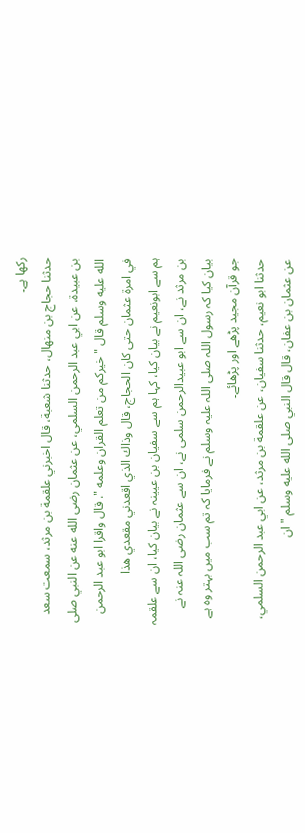رکھا ہے۔
حدثنا حجاج بن منهال، حدثنا شعبة، قال اخبرني علقمة بن مرثد، سمعت سعد بن عبيدة، عن ابي عبد الرحمن السلمي، عن عثمان رضى الله عنه عن النبي صلى الله عليه وسلم قال " خيركم من تعلم القران وعلمه ". قال واقرا ابو عبد الرحمن في امرة عثمان حتى كان الحجاج، قال وذاك الذي اقعدني مقعدي هذا
ہم سے ابونعیم نے بیان کیا، کہا ہم سے سفیان بن عیینہ نے بیان کیا، ان سے علقمہ بن مرثد نے، ان سے ابو عبیدالرحمن سلمی نے، ان سے عثمان رضی اللہ عنہ نے بیان کیا کہ رسول اللہ صلی اللہ علیہ وسلم نے فرمایا کہ تم سب میں بہتر وہ ہے جو قرآن مجید پڑھے اور پڑھائے۔
حدثنا ابو نعيم، حدثنا سفيان، عن علقمة بن مرثد، عن ابي عبد الرحمن السلمي، عن عثمان بن عفان، قال قال النبي صلى الله عليه وسلم " ان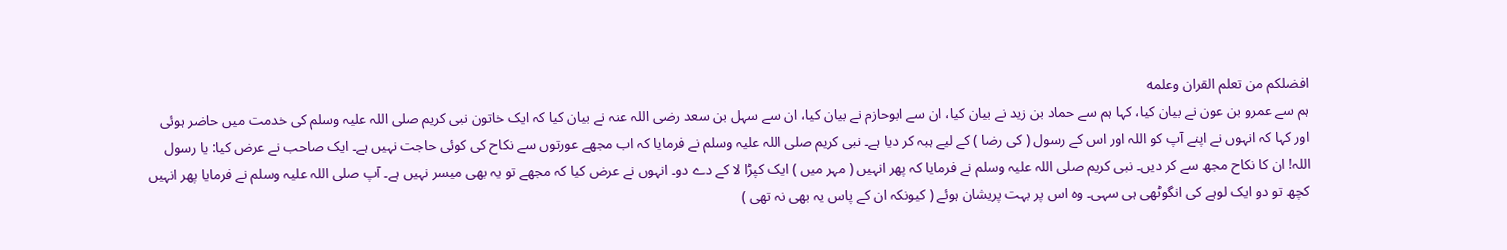افضلكم من تعلم القران وعلمه
ہم سے عمرو بن عون نے بیان کیا، کہا ہم سے حماد بن زید نے بیان کیا، ان سے ابوحازم نے بیان کیا، ان سے سہل بن سعد رضی اللہ عنہ نے بیان کیا کہ ایک خاتون نبی کریم صلی اللہ علیہ وسلم کی خدمت میں حاضر ہوئی اور کہا کہ انہوں نے اپنے آپ کو اللہ اور اس کے رسول ( کی رضا ) کے لیے ہبہ کر دیا ہے۔ نبی کریم صلی اللہ علیہ وسلم نے فرمایا کہ اب مجھے عورتوں سے نکاح کی کوئی حاجت نہیں ہے۔ ایک صاحب نے عرض کیا: یا رسول اللہ! ان کا نکاح مجھ سے کر دیں۔ نبی کریم صلی اللہ علیہ وسلم نے فرمایا کہ پھر انہیں ( مہر میں ) ایک کپڑا لا کے دے دو۔ انہوں نے عرض کیا کہ مجھے تو یہ بھی میسر نہیں ہے۔ آپ صلی اللہ علیہ وسلم نے فرمایا پھر انہیں کچھ تو دو ایک لوہے کی انگوٹھی ہی سہی۔ وہ اس پر بہت پریشان ہوئے ( کیونکہ ان کے پاس یہ بھی نہ تھی )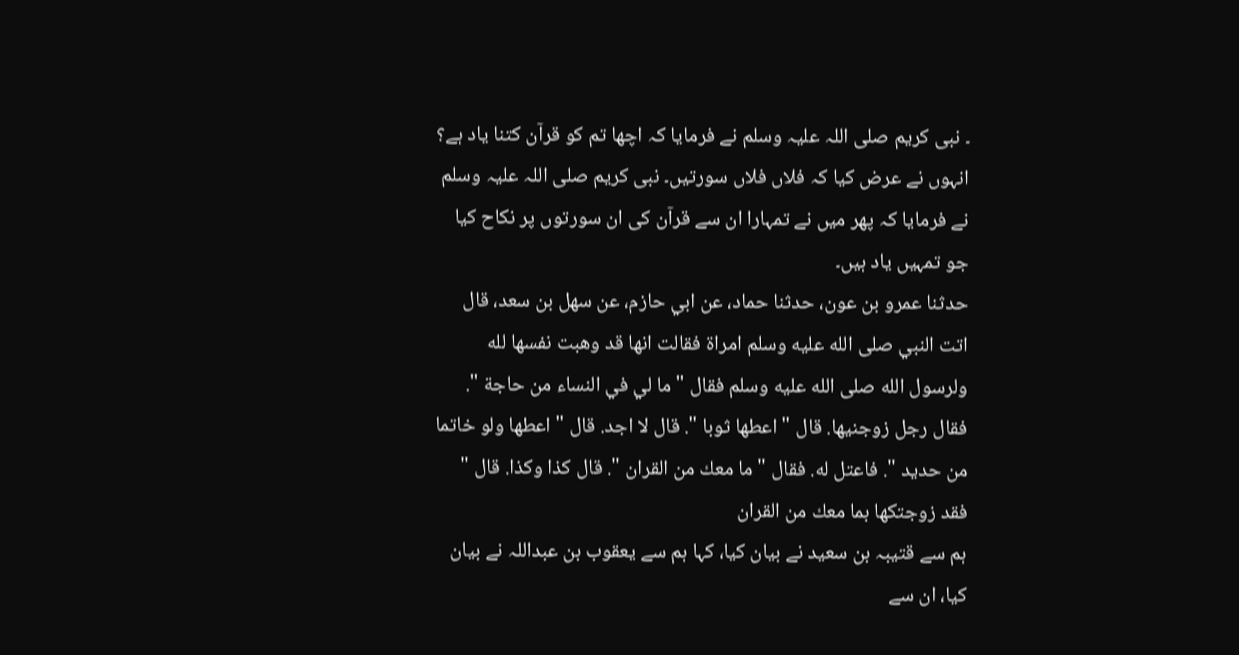۔ نبی کریم صلی اللہ علیہ وسلم نے فرمایا کہ اچھا تم کو قرآن کتنا یاد ہے؟ انہوں نے عرض کیا کہ فلاں فلاں سورتیں۔ نبی کریم صلی اللہ علیہ وسلم نے فرمایا کہ پھر میں نے تمہارا ان سے قرآن کی ان سورتوں پر نکاح کیا جو تمہیں یاد ہیں۔
حدثنا عمرو بن عون، حدثنا حماد، عن ابي حازم، عن سهل بن سعد، قال اتت النبي صلى الله عليه وسلم امراة فقالت انها قد وهبت نفسها لله ولرسول الله صلى الله عليه وسلم فقال " ما لي في النساء من حاجة ". فقال رجل زوجنيها. قال " اعطها ثوبا ". قال لا اجد. قال " اعطها ولو خاتما من حديد ". فاعتل له. فقال " ما معك من القران ". قال كذا وكذا. قال " فقد زوجتكها بما معك من القران
ہم سے قتیبہ بن سعید نے بیان کیا، کہا ہم سے یعقوب بن عبداللہ نے بیان کیا، ان سے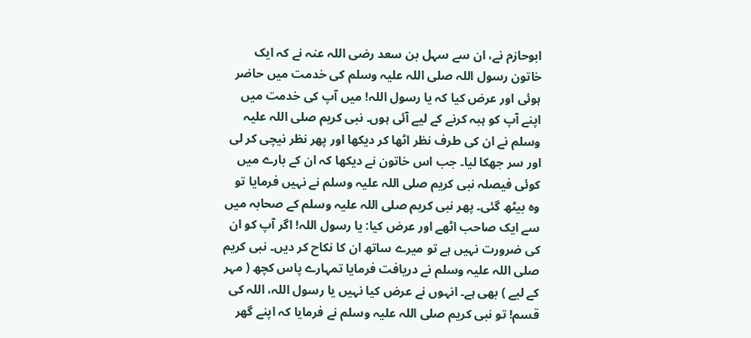ابوحازم نے، ان سے سہل بن سعد رضی اللہ عنہ نے کہ ایک خاتون رسول اللہ صلی اللہ علیہ وسلم کی خدمت میں حاضر ہوئی اور عرض کیا کہ یا رسول اللہ! میں آپ کی خدمت میں اپنے آپ کو ہبہ کرنے کے لیے آئی ہوں۔ نبی کریم صلی اللہ علیہ وسلم نے ان کی طرف نظر اٹھا کر دیکھا اور پھر نظر نیچی کر لی اور سر جھکا لیا۔ جب اس خاتون نے دیکھا کہ ان کے بارے میں کوئی فیصلہ نبی کریم صلی اللہ علیہ وسلم نے نہیں فرمایا تو وہ بیٹھ گئی۔ پھر نبی کریم صلی اللہ علیہ وسلم کے صحابہ میں سے ایک صاحب اٹھے اور عرض کیا: یا رسول اللہ! اگر آپ کو ان کی ضرورت نہیں ہے تو میرے ساتھ ان کا نکاح کر دیں۔ نبی کریم صلی اللہ علیہ وسلم نے دریافت فرمایا تمہارے پاس کچھ ( مہر کے لیے ) بھی ہے۔ انہوں نے عرض کیا نہیں یا رسول اللہ، اللہ کی قسم! تو نبی کریم صلی اللہ علیہ وسلم نے فرمایا کہ اپنے گھر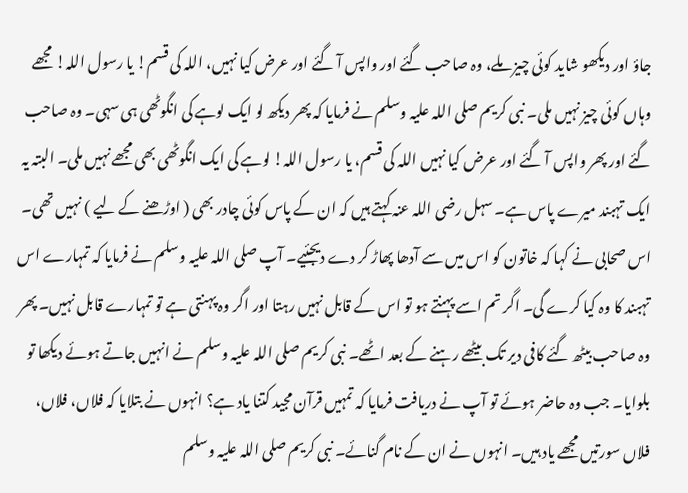جاؤ اور دیکھو شاید کوئی چیز ملے، وہ صاحب گئے اور واپس آ گئے اور عرض کیا نہیں، اللہ کی قسم! یا رسول اللہ! مجھے وہاں کوئی چیز نہیں ملی۔ نبی کریم صلی اللہ علیہ وسلم نے فرمایا کہ پھر دیکھ لو ایک لوہے کی انگوٹھی ہی سہی۔ وہ صاحب گئے اور پھر واپس آ گئے اور عرض کیا نہیں اللہ کی قسم، یا رسول اللہ! لوہے کی ایک انگوٹھی بھی مجھے نہیں ملی۔ البتہ یہ ایک تہبند میرے پاس ہے۔ سہل رضی اللہ عنہ کہتے ہیں کہ ان کے پاس کوئی چادر بھی ( اوڑھنے کے لیے ) نہیں تھی۔ اس صحابی نے کہا کہ خاتون کو اس میں سے آدھا پھاڑ کر دے دیجئیے۔ آپ صلی اللہ علیہ وسلم نے فرمایا کہ تمہارے اس تہبند کا وہ کیا کرے گی۔ اگر تم اسے پہنتے ہو تو اس کے قابل نہیں رہتا اور اگر وہ پہنتی ہے تو تمہارے قابل نہیں۔ پھر وہ صاحب بیٹھ گئے کافی دیر تک بیٹھے رہنے کے بعد اٹھے۔ نبی کریم صلی اللہ علیہ وسلم نے انہیں جاتے ہوئے دیکھا تو بلوایا۔ جب وہ حاضر ہوئے تو آپ نے دریافت فرمایا کہ تمہیں قرآن مجید کتنا یاد ہے؟ انہوں نے بتلایا کہ فلاں، فلاں، فلاں سورتیں مجھے یاد ہیں۔ انہوں نے ان کے نام گنائے۔ نبی کریم صلی اللہ علیہ وسلم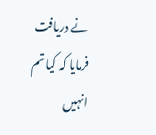نے دریافت فرمایا کہ کیا تم انہیں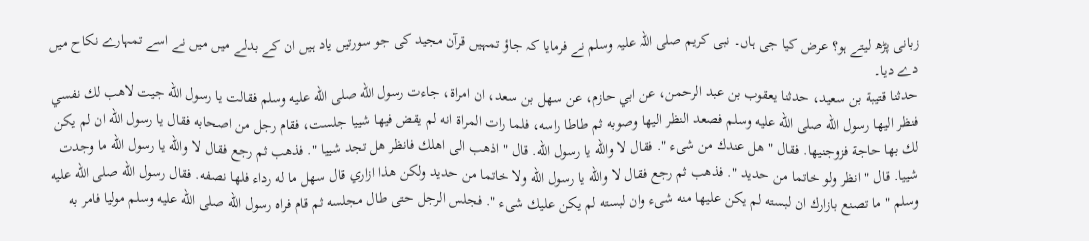زبانی پڑھ لیتے ہو؟ عرض کیا جی ہاں۔ نبی کریم صلی اللہ علیہ وسلم نے فرمایا کہ جاؤ تمہیں قرآن مجید کی جو سورتیں یاد ہیں ان کے بدلے میں میں نے اسے تمہارے نکاح میں دے دیا۔
حدثنا قتيبة بن سعيد، حدثنا يعقوب بن عبد الرحمن، عن ابي حازم، عن سهل بن سعد، ان امراة، جاءت رسول الله صلى الله عليه وسلم فقالت يا رسول الله جيت لاهب لك نفسي فنظر اليها رسول الله صلى الله عليه وسلم فصعد النظر اليها وصوبه ثم طاطا راسه، فلما رات المراة انه لم يقض فيها شييا جلست، فقام رجل من اصحابه فقال يا رسول الله ان لم يكن لك بها حاجة فزوجنيها. فقال " هل عندك من شىء ". فقال لا والله يا رسول الله. قال " اذهب الى اهلك فانظر هل تجد شييا ". فذهب ثم رجع فقال لا والله يا رسول الله ما وجدت شييا. قال " انظر ولو خاتما من حديد ". فذهب ثم رجع فقال لا والله يا رسول الله ولا خاتما من حديد ولكن هذا ازاري قال سهل ما له رداء فلها نصفه. فقال رسول الله صلى الله عليه وسلم " ما تصنع بازارك ان لبسته لم يكن عليها منه شىء وان لبسته لم يكن عليك شىء ". فجلس الرجل حتى طال مجلسه ثم قام فراه رسول الله صلى الله عليه وسلم موليا فامر به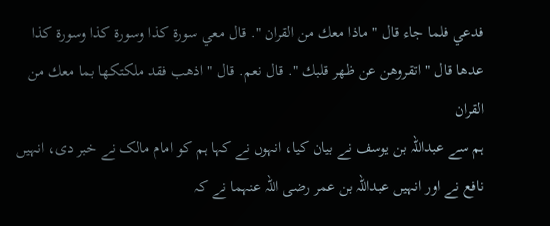فدعي فلما جاء قال " ماذا معك من القران ". قال معي سورة كذا وسورة كذا وسورة كذا عدها قال " اتقروهن عن ظهر قلبك ". قال نعم. قال " اذهب فقد ملكتكها بما معك من القران
ہم سے عبداللہ بن یوسف نے بیان کیا، انہوں نے کہا ہم کو امام مالک نے خبر دی، انہیں نافع نے اور انہیں عبداللہ بن عمر رضی اللہ عنہما نے کہ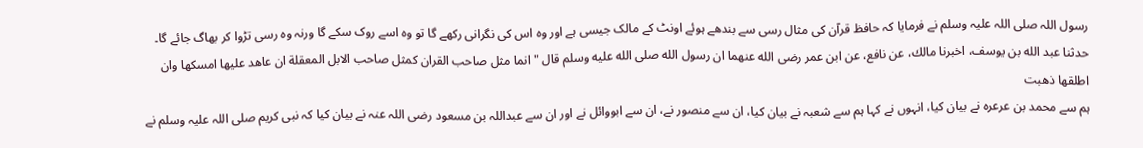رسول اللہ صلی اللہ علیہ وسلم نے فرمایا کہ حافظ قرآن کی مثال رسی سے بندھے ہوئے اونٹ کے مالک جیسی ہے اور وہ اس کی نگرانی رکھے گا تو وہ اسے روک سکے گا ورنہ وہ رسی تڑوا کر بھاگ جائے گا۔
حدثنا عبد الله بن يوسف، اخبرنا مالك، عن نافع، عن ابن عمر رضى الله عنهما ان رسول الله صلى الله عليه وسلم قال " انما مثل صاحب القران كمثل صاحب الابل المعقلة ان عاهد عليها امسكها وان اطلقها ذهبت
ہم سے محمد بن عرعرہ نے بیان کیا، انہوں نے کہا ہم سے شعبہ نے بیان کیا، ان سے منصور نے، ان سے ابووائل نے اور ان سے عبداللہ بن مسعود رضی اللہ عنہ نے بیان کیا کہ نبی کریم صلی اللہ علیہ وسلم نے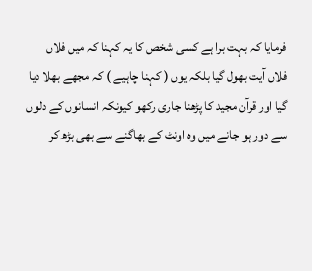فرمایا کہ بہت برا ہے کسی شخص کا یہ کہنا کہ میں فلاں فلاں آیت بھول گیا بلکہ یوں ( کہنا چاہیے ) کہ مجھے بھلا دیا گیا اور قرآن مجید کا پڑھنا جاری رکھو کیونکہ انسانوں کے دلوں سے دور ہو جانے میں وہ اونٹ کے بھاگنے سے بھی بڑھ کر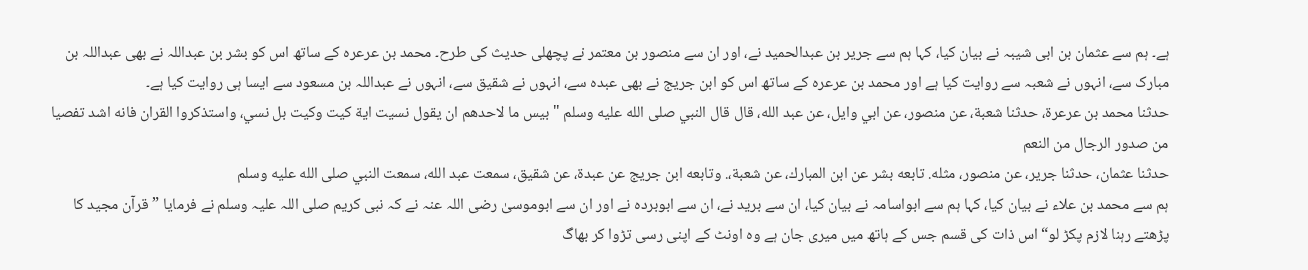ہے۔ ہم سے عثمان بن ابی شیبہ نے بیان کیا، کہا ہم سے جریر بن عبدالحمید نے، اور ان سے منصور بن معتمر نے پچھلی حدیث کی طرح۔ محمد بن عرعرہ کے ساتھ اس کو بشر بن عبداللہ نے بھی عبداللہ بن مبارک سے، انہوں نے شعبہ سے روایت کیا ہے اور محمد بن عرعرہ کے ساتھ اس کو ابن جریج نے بھی عبدہ سے، انہوں نے شقیق سے، انہوں نے عبداللہ بن مسعود سے ایسا ہی روایت کیا ہے۔
حدثنا محمد بن عرعرة، حدثنا شعبة، عن منصور، عن ابي وايل، عن عبد الله، قال قال النبي صلى الله عليه وسلم " بيس ما لاحدهم ان يقول نسيت اية كيت وكيت بل نسي، واستذكروا القران فانه اشد تفصيا من صدور الرجال من النعم
حدثنا عثمان، حدثنا جرير، عن منصور، مثله. تابعه بشر عن ابن المبارك، عن شعبة،. وتابعه ابن جريج عن عبدة، عن شقيق، سمعت عبد الله، سمعت النبي صلى الله عليه وسلم
ہم سے محمد بن علاء نے بیان کیا، کہا ہم سے ابواسامہ نے بیان کیا، ان سے برید نے، ان سے ابوبردہ نے اور ان سے ابوموسیٰ رضی اللہ عنہ نے کہ نبی کریم صلی اللہ علیہ وسلم نے فرمایا ”قرآن مجید کا پڑھتے رہنا لازم پکڑ لو“ اس ذات کی قسم جس کے ہاتھ میں میری جان ہے وہ اونٹ کے اپنی رسی تڑوا کر بھاگ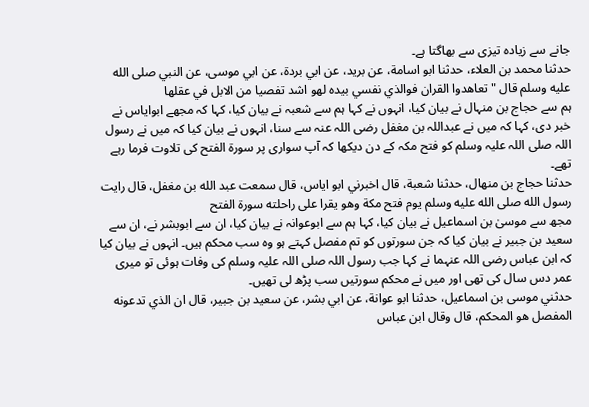جانے سے زیادہ تیزی سے بھاگتا ہے۔
حدثنا محمد بن العلاء، حدثنا ابو اسامة، عن بريد، عن ابي بردة، عن ابي موسى، عن النبي صلى الله عليه وسلم قال " تعاهدوا القران فوالذي نفسي بيده لهو اشد تفصيا من الابل في عقلها
ہم سے حجاج بن منہال نے بیان کیا، انہوں نے کہا ہم سے شعبہ نے بیان کیا، کہا کہ مجھے ابوایاس نے خبر دی، کہا کہ میں نے عبداللہ بن مغفل رضی اللہ عنہ سے سنا، انہوں نے بیان کیا کہ میں نے رسول اللہ صلی اللہ علیہ وسلم کو فتح مکہ کے دن دیکھا کہ آپ سواری پر سورۃ الفتح کی تلاوت فرما رہے تھے۔
حدثنا حجاج بن منهال، حدثنا شعبة، قال اخبرني ابو اياس، قال سمعت عبد الله بن مغفل، قال رايت رسول الله صلى الله عليه وسلم يوم فتح مكة وهو يقرا على راحلته سورة الفتح
مجھ سے موسیٰ بن اسماعیل نے بیان کیا، کہا ہم سے ابوعوانہ نے بیان کیا، ان سے ابوبشر نے، ان سے سعید بن جبیر نے بیان کیا کہ جن سورتوں کو تم مفصل کہتے ہو وہ سب محکم ہیں۔ انہوں نے بیان کیا کہ ابن عباس رضی اللہ عنہما نے کہا جب رسول اللہ صلی اللہ علیہ وسلم کی وفات ہوئی تو میری عمر دس سال کی تھی اور میں نے محکم سورتیں سب پڑھ لی تھیں۔
حدثني موسى بن اسماعيل، حدثنا ابو عوانة، عن ابي بشر، عن سعيد بن جبير، قال ان الذي تدعونه المفصل هو المحكم، قال وقال ابن عباس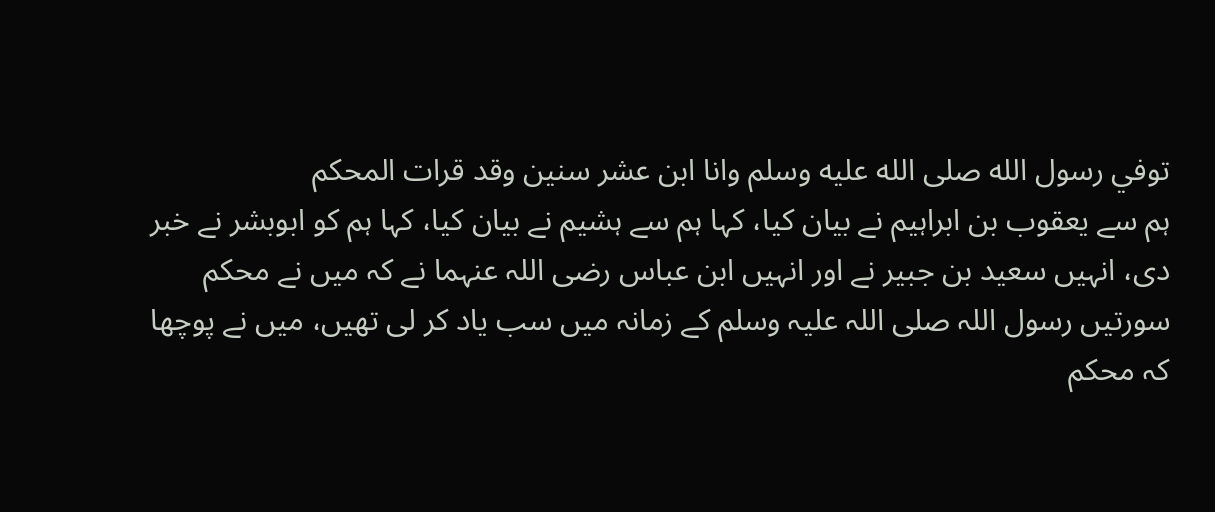توفي رسول الله صلى الله عليه وسلم وانا ابن عشر سنين وقد قرات المحكم
ہم سے یعقوب بن ابراہیم نے بیان کیا، کہا ہم سے ہشیم نے بیان کیا، کہا ہم کو ابوبشر نے خبر دی، انہیں سعید بن جبیر نے اور انہیں ابن عباس رضی اللہ عنہما نے کہ میں نے محکم سورتیں رسول اللہ صلی اللہ علیہ وسلم کے زمانہ میں سب یاد کر لی تھیں، میں نے پوچھا کہ محکم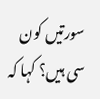سورتیں کون سی ہیں؟ کہا کہ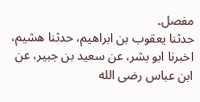مفصل۔
حدثنا يعقوب بن ابراهيم، حدثنا هشيم، اخبرنا ابو بشر، عن سعيد بن جبير، عن ابن عباس رضى الله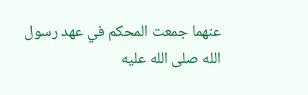عنهما جمعت المحكم في عهد رسول الله صلى الله عليه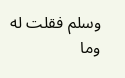وسلم فقلت له وما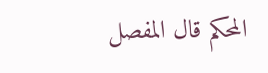المحكم قال المفصل